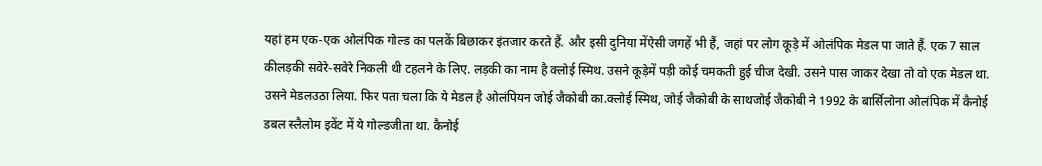यहां हम एक-एक ओलंपिक गोल्ड का पलकें बिछाकर इंतजार करते हैं. और इसी दुनिया मेंऐसी जगहें भी हैं, जहां पर लोग कूड़े में ओलंपिक मेडल पा जाते हैं. एक 7 साल कीलड़की सवेरे-सवेरे निकली थी टहलने के लिए. लड़की का नाम है क्लोई स्मिथ. उसने कूड़ेमें पड़ी कोई चमकती हुई चीज देखी. उसने पास जाकर देखा तो वो एक मेडल था. उसने मेडलउठा लिया. फिर पता चला कि ये मेडल है ओलंपियन जोई जैकोबी का.क्लोई स्मिथ, जोई जैकोबी के साथजोई जैकोबी ने 1992 के बार्सिलोना ओलंपिक में कैनोई डबल स्लैलोम इवेंट में ये गोल्डजीता था. कैनोई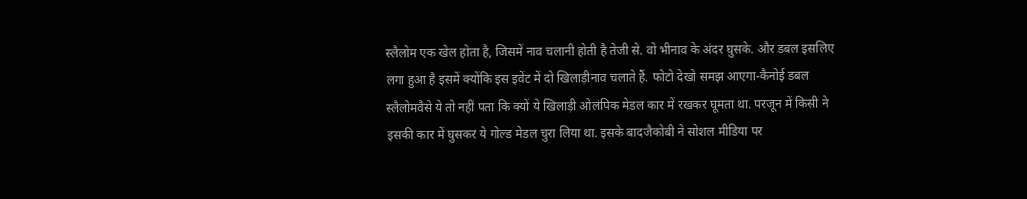स्लैलोम एक खेल होता है, जिसमें नाव चलानी होती है तेजी से. वो भीनाव के अंदर घुसके. और डबल इसलिए लगा हुआ है इसमें क्योंकि इस इवेंट में दो खिलाड़ीनाव चलाते हैं. फोटो देखो समझ आएगा-कैनोई डबल स्लैलोमवैसे ये तो नहीं पता कि क्यों ये खिलाड़ी ओलंपिक मेडल कार में रखकर घूमता था. परजून में किसी ने इसकी कार में घुसकर ये गोल्ड मेडल चुरा लिया था. इसके बादजैकोबी ने सोशल मीडिया पर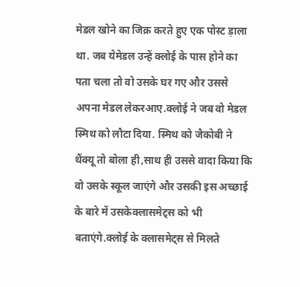मेडल खोने का जिक्र करते हुए एक पोस्ट ड़ाला था. जब येमेडल उन्हें क्लोई के पास होने का पता चला तो वो उसके घर गए और उससे अपना मेडल लेकरआए.क्लोई ने जब वो मेडल स्मिथ को लौटा दिया. स्मिथ को जैकोबी ने थैंक्यू तो बोला ही,साथ ही उससे वादा किया कि वो उसके स्कूल जाएंगे और उसकी इस अच्छाई के बारे में उसकेक्लासमेट्स को भी बताएंगे.क्लोई के क्लासमेट्स से मिलते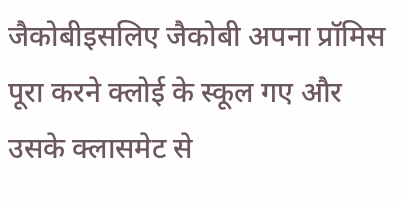जैकोबीइसलिए जैकोबी अपना प्रॉमिस पूरा करने क्लोई के स्कूल गए और उसके क्लासमेट से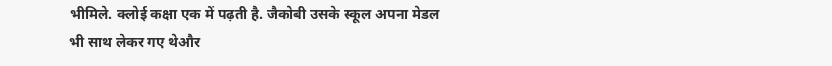भीमिले. क्लोई कक्षा एक में पढ़ती है. जैकोबी उसके स्कूल अपना मेडल भी साथ लेकर गए थेऔर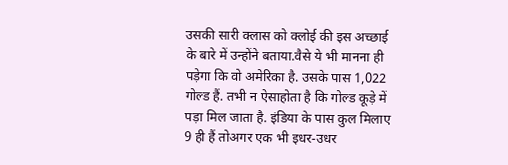उसकी सारी क्लास को क्लोई की इस अच्छाई के बारे में उन्होंने बताया.वैसे ये भी मानना ही पड़ेगा कि वो अमेरिका है. उसके पास 1,022 गोल्ड हैं. तभी न ऐसाहोता है कि गोल्ड कूड़े में पड़ा मिल जाता है. इंडिया के पास कुल मिलाए 9 ही हैं तोअगर एक भी इधर-उधर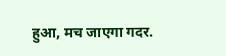हुआ, मच जाएगा गदर.